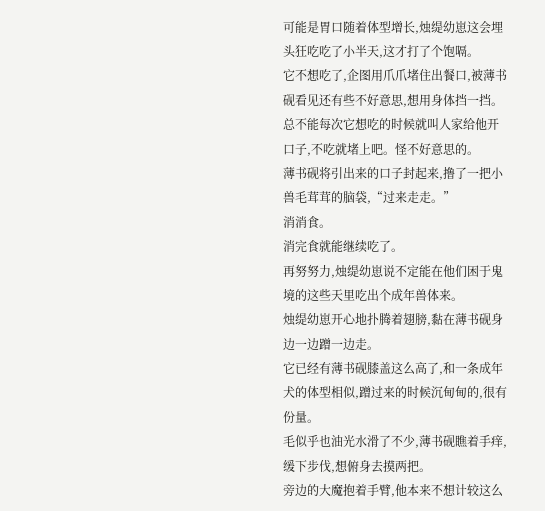可能是胃口随着体型增长,烛缇幼崽这会埋头狂吃吃了小半天,这才打了个饱嗝。
它不想吃了,企图用爪爪堵住出餐口,被薄书砚看见还有些不好意思,想用身体挡一挡。
总不能每次它想吃的时候就叫人家给他开口子,不吃就堵上吧。怪不好意思的。
薄书砚将引出来的口子封起来,撸了一把小兽毛茸茸的脑袋,“过来走走。”
消消食。
消完食就能继续吃了。
再努努力,烛缇幼崽说不定能在他们困于鬼境的这些天里吃出个成年兽体来。
烛缇幼崽开心地扑腾着翅膀,黏在薄书砚身边一边蹭一边走。
它已经有薄书砚膝盖这么高了,和一条成年犬的体型相似,蹭过来的时候沉甸甸的,很有份量。
毛似乎也油光水滑了不少,薄书砚瞧着手痒,缓下步伐,想俯身去摸两把。
旁边的大魔抱着手臂,他本来不想计较这么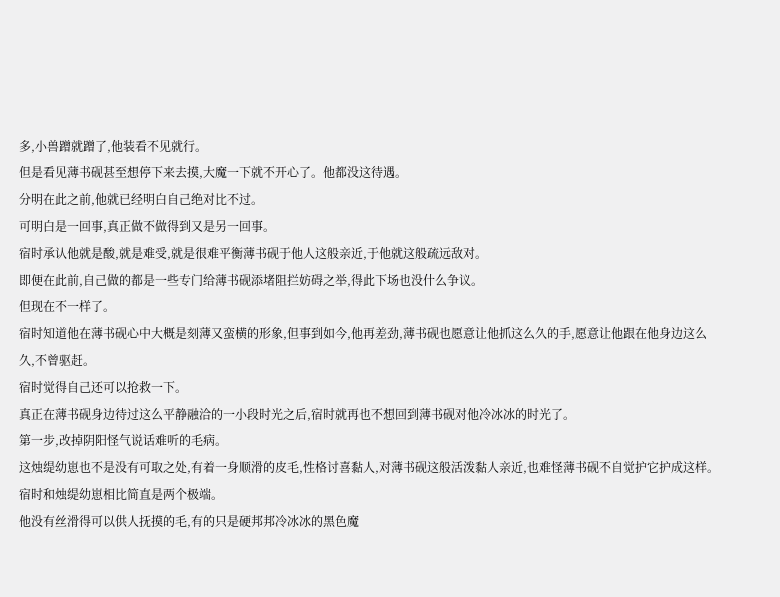多,小兽蹭就蹭了,他装看不见就行。
但是看见薄书砚甚至想停下来去摸,大魔一下就不开心了。他都没这待遇。
分明在此之前,他就已经明白自己绝对比不过。
可明白是一回事,真正做不做得到又是另一回事。
宿时承认他就是酸,就是难受,就是很难平衡薄书砚于他人这般亲近,于他就这般疏远敌对。
即便在此前,自己做的都是一些专门给薄书砚添堵阻拦妨碍之举,得此下场也没什么争议。
但现在不一样了。
宿时知道他在薄书砚心中大概是刻薄又蛮横的形象,但事到如今,他再差劲,薄书砚也愿意让他抓这么久的手,愿意让他跟在他身边这么久,不曾驱赶。
宿时觉得自己还可以抢救一下。
真正在薄书砚身边待过这么平静融洽的一小段时光之后,宿时就再也不想回到薄书砚对他冷冰冰的时光了。
第一步,改掉阴阳怪气说话难听的毛病。
这烛缇幼崽也不是没有可取之处,有着一身顺滑的皮毛,性格讨喜黏人,对薄书砚这般活泼黏人亲近,也难怪薄书砚不自觉护它护成这样。
宿时和烛缇幼崽相比简直是两个极端。
他没有丝滑得可以供人抚摸的毛,有的只是硬邦邦冷冰冰的黑色魔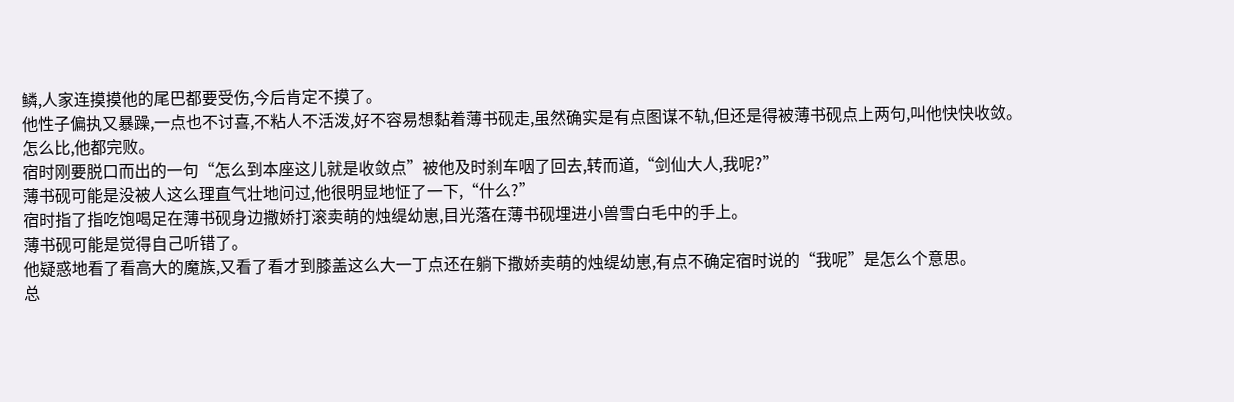鳞,人家连摸摸他的尾巴都要受伤,今后肯定不摸了。
他性子偏执又暴躁,一点也不讨喜,不粘人不活泼,好不容易想黏着薄书砚走,虽然确实是有点图谋不轨,但还是得被薄书砚点上两句,叫他快快收敛。
怎么比,他都完败。
宿时刚要脱口而出的一句“怎么到本座这儿就是收敛点”被他及时刹车咽了回去,转而道,“剑仙大人,我呢?”
薄书砚可能是没被人这么理直气壮地问过,他很明显地怔了一下,“什么?”
宿时指了指吃饱喝足在薄书砚身边撒娇打滚卖萌的烛缇幼崽,目光落在薄书砚埋进小兽雪白毛中的手上。
薄书砚可能是觉得自己听错了。
他疑惑地看了看高大的魔族,又看了看才到膝盖这么大一丁点还在躺下撒娇卖萌的烛缇幼崽,有点不确定宿时说的“我呢”是怎么个意思。
总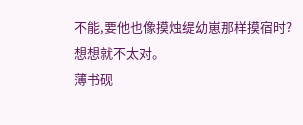不能,要他也像摸烛缇幼崽那样摸宿时?
想想就不太对。
薄书砚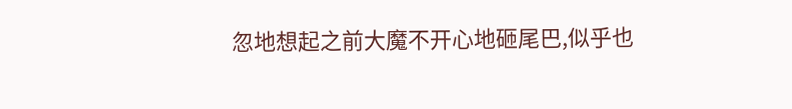忽地想起之前大魔不开心地砸尾巴,似乎也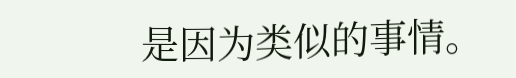是因为类似的事情。